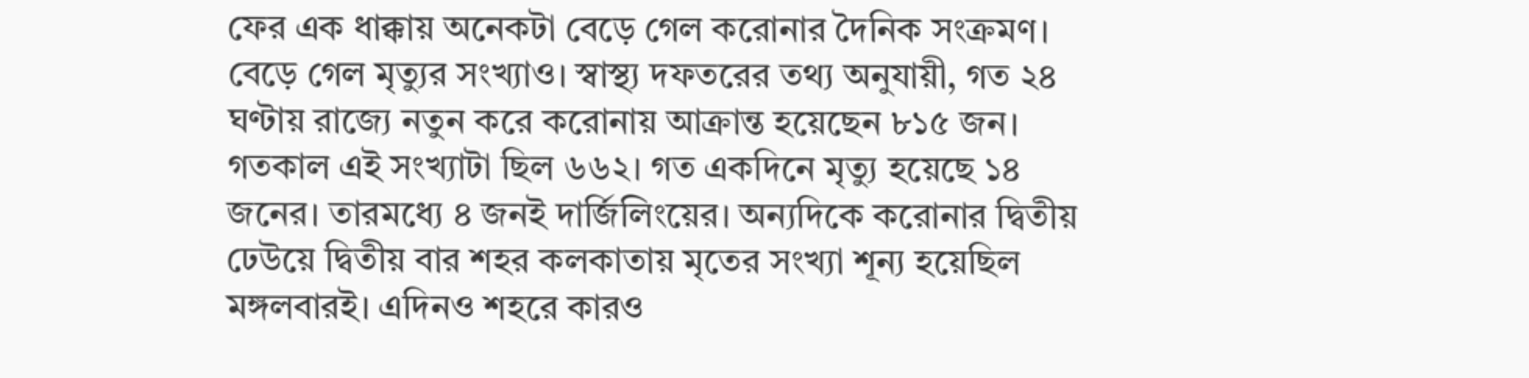ফের এক ধাক্কায় অনেকটা বেড়ে গেল করোনার দৈনিক সংক্রমণ। বেড়ে গেল মৃত্যুর সংখ্যাও। স্বাস্থ্য দফতরের তথ্য অনুযায়ী, গত ২৪ ঘণ্টায় রাজ্যে নতুন করে করোনায় আক্রান্ত হয়েছেন ৮১৫ জন। গতকাল এই সংখ্যাটা ছিল ৬৬২। গত একদিনে মৃত্যু হয়েছে ১৪ জনের। তারমধ্যে ৪ জনই দার্জিলিংয়ের। অন্যদিকে করোনার দ্বিতীয় ঢেউয়ে দ্বিতীয় বার শহর কলকাতায় মৃতের সংখ্যা শূন্য হয়েছিল মঙ্গলবারই। এদিনও শহরে কারও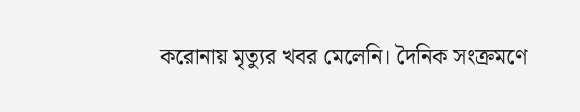করোনায় মৃত্যুর খবর মেলেনি। দৈনিক সংক্রমণে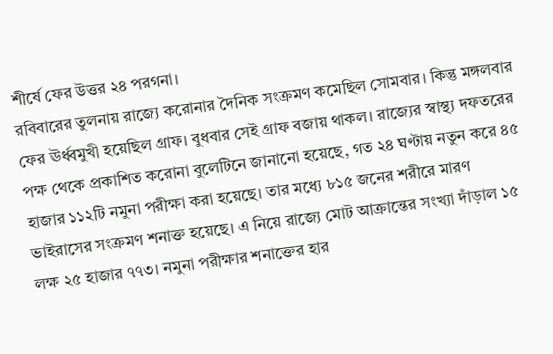শীর্ষে ফের উত্তর ২৪ পরগনা।
রবিবারের তুলনায় রাজ্যে করোনার দৈনিক সংক্রমণ কমেছিল সোমবার। কিন্তু মঙ্গলবার ফের ঊর্ধ্বমুখী হয়েছিল গ্রাফ। বুধবার সেই গ্রাফ বজায় থাকল। রাজ্যের স্বাস্থ্য দফতরের পক্ষ থেকে প্রকাশিত করোনা বুলেটিনে জানানো হয়েছে, গত ২৪ ঘণ্টায় নতুন করে ৪৫ হাজার ১১২টি নমুনা পরীক্ষা করা হয়েছে। তার মধ্যে ৮১৫ জনের শরীরে মারণ ভাইরাসের সংক্রমণ শনাক্ত হয়েছে। এ নিয়ে রাজ্যে মোট আক্রান্তের সংখ্যা দাঁড়াল ১৫ লক্ষ ২৫ হাজার ৭৭৩। নমুনা পরীক্ষার শনাক্তের হার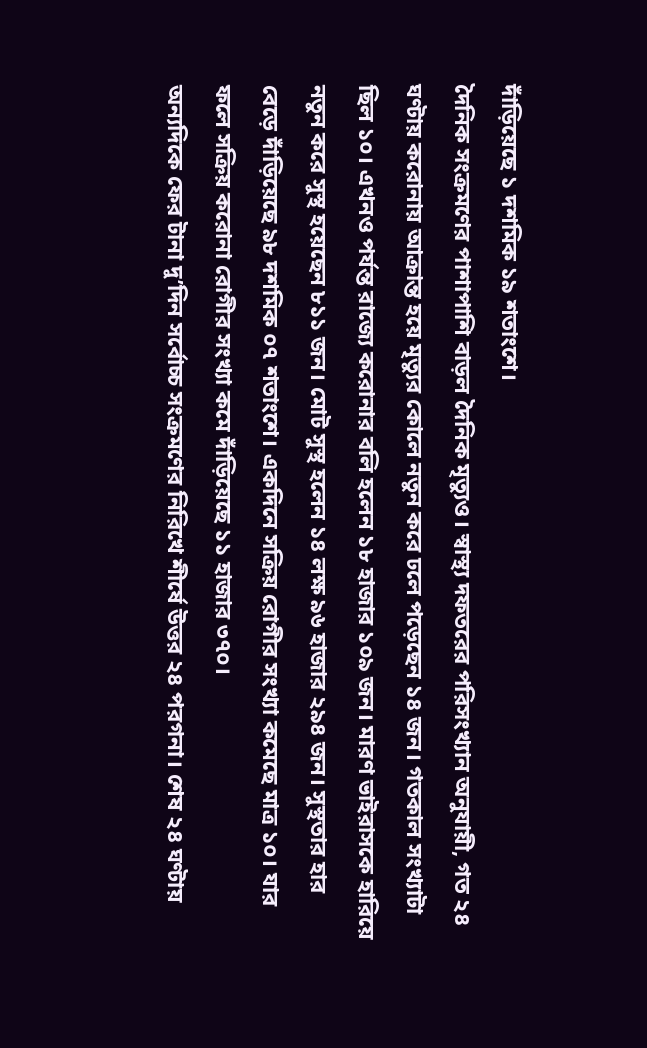দাঁড়িয়েছে ১ দশমিক ১৯ শতাংশে।
দৈনিক সংক্রমণের পাশাপাশি বাড়ল দৈনিক মৃত্যুও। স্বাস্থ্য দফতরের পরিসংখ্যান অনুযায়ী, গত ২৪ ঘণ্টায় করোনায় আক্রান্ত হয়ে মৃত্যুর কোলে নতুন করে ঢলে পড়েছেন ১৪ জন। গতকাল সংখ্যাটা ছিল ১০। এখনও পর্যন্ত রাজ্যে করোনার বলি হলেন ১৮ হাজার ১০৯ জন। মারণ ভাইরাসকে হারিয়ে নতুন করে সুস্থ হয়েছেন ৮১১ জন। মোট সুস্থ হলেন ১৪ লক্ষ ৯৬ হাজার ২৯৪ জন। সুস্থতার হার বেড়ে দাঁড়িয়েছে ৯৮ দশমিক ০৭ শতাংশে। একদিনে সক্রিয় রোগীর সংখ্যা কমেছে মাত্র ১০। যার ফলে সক্রিয় করোনা রোগীর সংখ্যা কমে দাঁড়িয়েছে ১১ হাজার ৩৭০।
অন্যদিকে ফের টানা দু’দিন সর্বোচ্চ সংক্রমণের নিরিখে শীর্ষে উত্তর ২৪ পরগনা। শেষ ২৪ ঘণ্টায়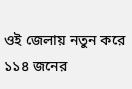ওই জেলায় নতুন করে ১১৪ জনের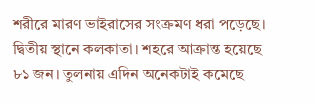শরীরে মারণ ভাইরাসের সংক্রমণ ধরা পড়েছে। দ্বিতীয় স্থানে কলকাতা। শহরে আক্রান্ত হয়েছে ৮১ জন। তুলনায় এদিন অনেকটাই কমেছে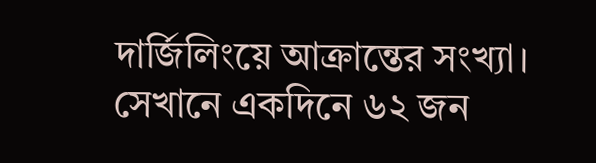দার্জিলিংয়ে আক্রান্তের সংখ্যা। সেখানে একদিনে ৬২ জন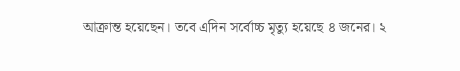আক্রান্ত হয়েছেন। তবে এদিন সর্বোচ্চ মৃত্যু হয়েছে ৪ জনের। ২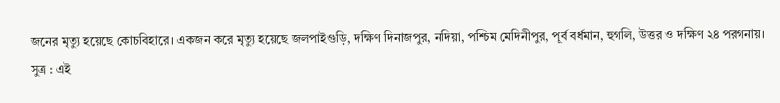জনের মৃত্যু হয়েছে কোচবিহারে। একজন করে মৃত্যু হয়েছে জলপাইগুড়ি, দক্ষিণ দিনাজপুর, নদিয়া, পশ্চিম মেদিনীপুর, পূর্ব বর্ধমান, হুগলি, উত্তর ও দক্ষিণ ২৪ পরগনায়।
সুত্র : এই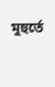মুহুর্তে